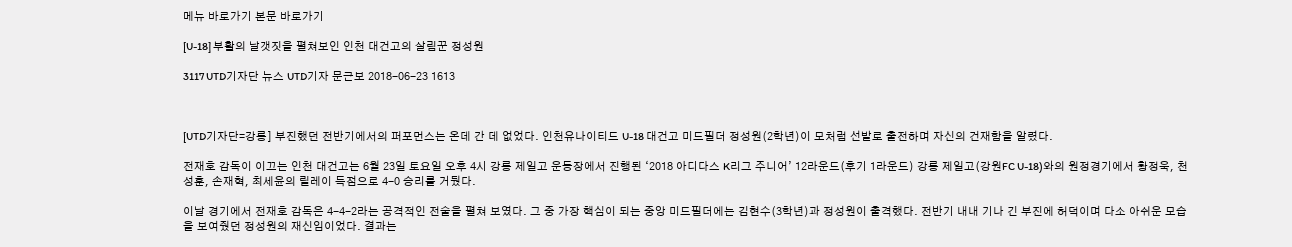메뉴 바로가기 본문 바로가기

[U-18] 부활의 날갯짓을 펼쳐보인 인천 대건고의 살림꾼 정성원

3117 UTD기자단 뉴스 UTD기자 문근보 2018-06-23 1613



[UTD기자단=강릉] 부진했던 전반기에서의 퍼포먼스는 온데 간 데 없었다. 인천유나이티드 U-18 대건고 미드필더 정성원(2학년)이 모처럼 선발로 출전하며 자신의 건재함을 알렸다.

전재호 감독이 이끄는 인천 대건고는 6월 23일 토요일 오후 4시 강릉 제일고 운동장에서 진행된 ‘2018 아디다스 K리그 주니어’ 12라운드(후기 1라운드) 강릉 제일고(강원FC U-18)와의 원정경기에서 황정욱, 천성훈, 손재혁, 최세윤의 릴레이 득점으로 4-0 승리를 거뒀다.

이날 경기에서 전재호 감독은 4-4-2라는 공격적인 전술을 펼쳐 보였다. 그 중 가장 핵심이 되는 중앙 미드필더에는 김현수(3학년)과 정성원이 출격했다. 전반기 내내 기나 긴 부진에 허덕이며 다소 아쉬운 모습을 보여줬던 정성원의 재신임이었다. 결과는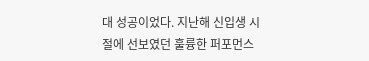대 성공이었다. 지난해 신입생 시절에 선보였던 훌륭한 퍼포먼스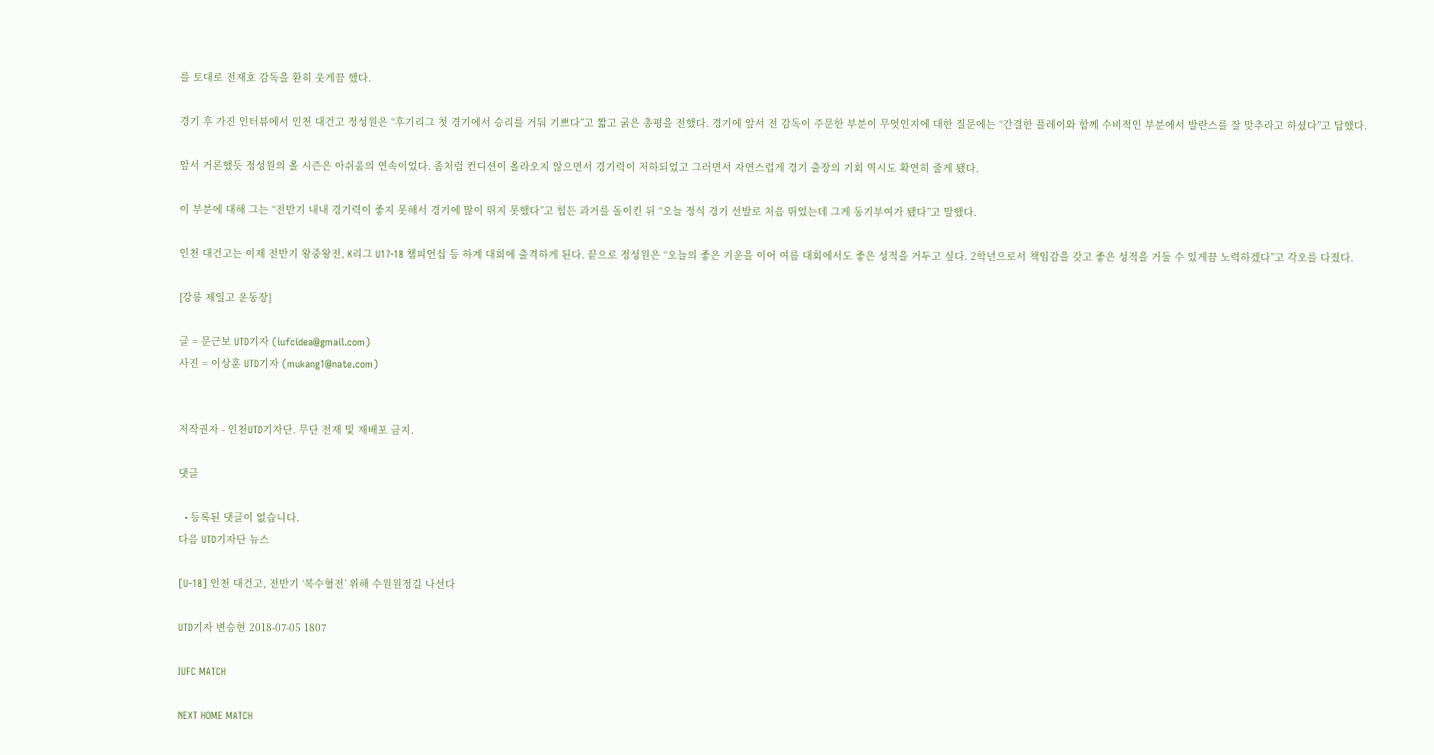를 토대로 전재호 감독을 환히 웃게끔 했다.

경기 후 가진 인터뷰에서 인천 대건고 정성원은 “후기리그 첫 경기에서 승리를 거둬 기쁘다”고 짧고 굵은 총평을 전했다. 경기에 앞서 전 감독이 주문한 부분이 무엇인지에 대한 질문에는 “간결한 플레이와 함께 수비적인 부분에서 발란스를 잘 맞추라고 하셨다”고 답했다.

앞서 거론했듯 정성원의 올 시즌은 아쉬움의 연속이었다. 좀처럼 컨디션이 올라오지 않으면서 경기력이 저하되었고 그러면서 자연스럽게 경기 출장의 기회 역시도 확연히 줄게 됐다.

이 부분에 대해 그는 “전반기 내내 경기력이 좋지 못해서 경기에 많이 뛰지 못했다”고 힘든 과거를 돌이킨 뒤 “오늘 정식 경기 선발로 처음 뛰었는데 그게 동기부여가 됐다”고 말했다.

인천 대건고는 이제 전반기 왕중왕전, K리그 U17·18 챔피언십 등 하계 대회에 출격하게 된다. 끝으로 정성원은 “오늘의 좋은 기운을 이어 여름 대회에서도 좋은 성적을 거두고 싶다. 2학년으로서 책임감을 갖고 좋은 성적을 거둘 수 있게끔 노력하겠다”고 각오를 다졌다.

[강릉 제일고 운동장]

글 = 문근보 UTD기자 (iufcidea@gmail.com)
사진 = 이상훈 UTD기자 (mukang1@nate.com)


저작권자 - 인천UTD기자단. 무단 전재 및 재배포 금지.

댓글

  • 등록된 댓글이 없습니다.
다음 UTD기자단 뉴스

[U-18] 인천 대건고, 전반기 ‘복수혈전’ 위해 수원원정길 나선다

UTD기자 변승현 2018-07-05 1807

IUFC MATCH

NEXT HOME MATCH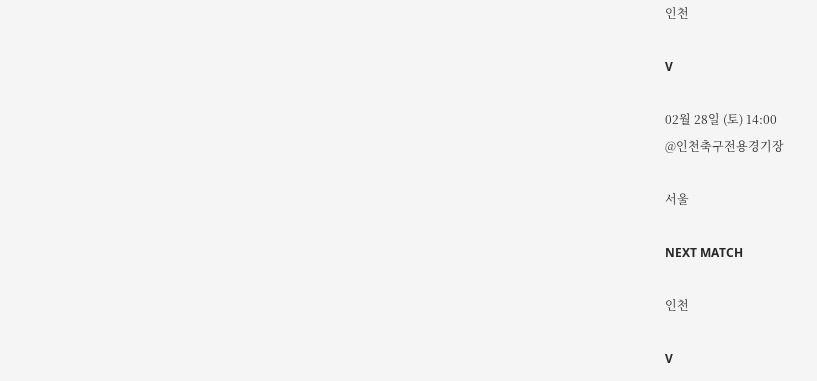인천

V

02월 28일 (토) 14:00
@인천축구전용경기장

서울

NEXT MATCH

인천

V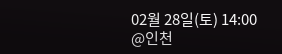02월 28일(토) 14:00
@인천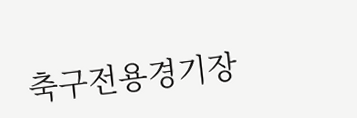축구전용경기장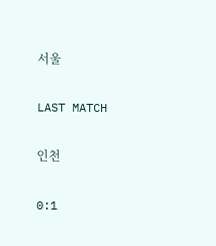서울

LAST MATCH

인천

0:1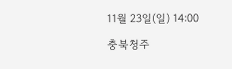11월 23일(일) 14:00

충북청주